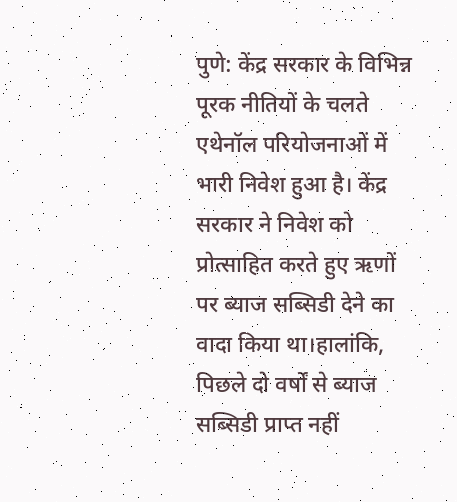पुणे: केंद्र सरकार के विभिन्न पूरक नीतियों के चलते एथेनॉल परियोजनाओं में भारी निवेश हुआ है। केंद्र सरकार ने निवेश को प्रोत्साहित करते हुए ऋणों पर ब्याज सब्सिडी देने का वादा किया था।हालांकि, पिछले दो वर्षों से ब्याज सब्सिडी प्राप्त नहीं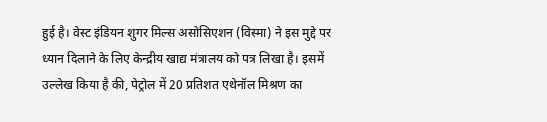हुई है। वेस्ट इंडियन शुगर मिल्स असोसिएशन (विस्मा) ने इस मुद्दे पर ध्यान दिलाने के लिए केन्द्रीय खाद्य मंत्रालय को पत्र लिखा है। इसमें उल्लेख किया है की, पेट्रोल में 20 प्रतिशत एथेनॉल मिश्रण का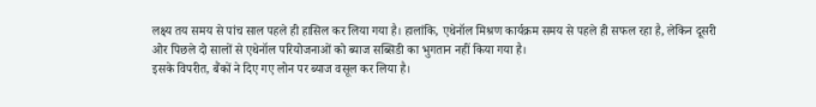लक्ष्य तय समय से पांच साल पहले ही हासिल कर लिया गया है। हालांकि, एथेनॉल मिश्रण कार्यक्रम समय से पहले ही सफल रहा है, लेकिन दूसरी ओर पिछले दो सालों से एथेनॉल परियोजनाओं को ब्याज सब्सिडी का भुगतान नहीं किया गया है।
इसके विपरीत, बैंकों ने दिए गए लोन पर ब्याज वसूल कर लिया है।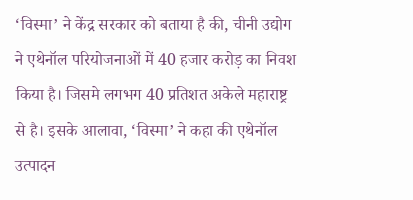‘विस्मा’ ने केंद्र सरकार को बताया है की, चीनी उद्योग ने एथेनॉल परियोजनाओं में 40 हजार करोड़ का निवश किया है। जिसमे लगभग 40 प्रतिशत अकेले महाराष्ट्र से है। इसके आलावा, ‘विस्मा’ ने कहा की एथेनॉल उत्पादन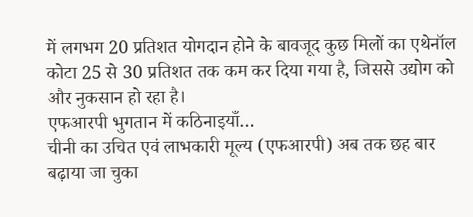में लगभग 20 प्रतिशत योगदान होने के बावजूद कुछ मिलों का एथेनॉल कोटा 25 से 30 प्रतिशत तक कम कर दिया गया है, जिससे उद्योग को और नुकसान हो रहा है।
एफआरपी भुगतान में कठिनाइयाँ…
चीनी का उचित एवं लाभकारी मूल्य (एफआरपी) अब तक छह बार बढ़ाया जा चुका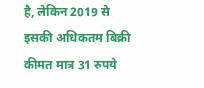है, लेकिन 2019 से इसकी अधिकतम बिक्री कीमत मात्र 31 रुपये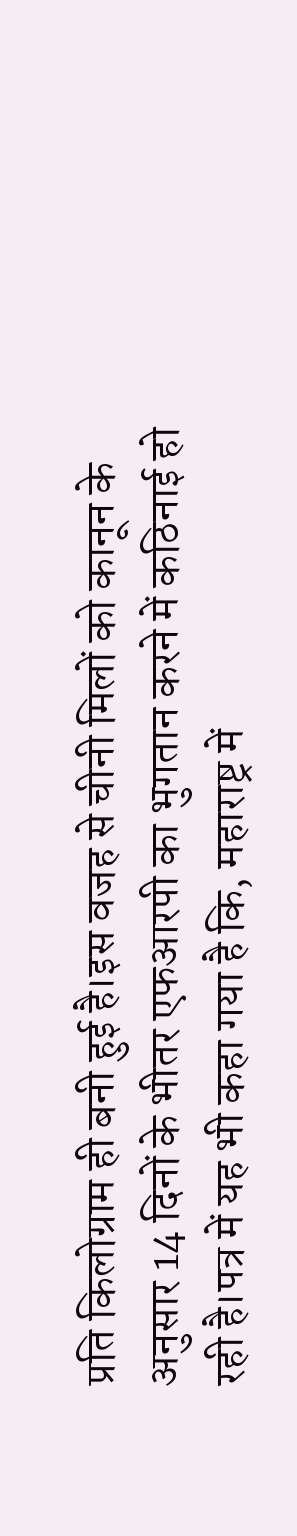प्रति किलोग्राम ही बनी हुई है।इस वजह से चीनी मिलों को कानून के अनुसार 14 दिनों के भीतर एफआरपी का भुगतान करने में कठिनाई हो रही है।पत्र में यह भी कहा गया है कि, महाराष्ट्र में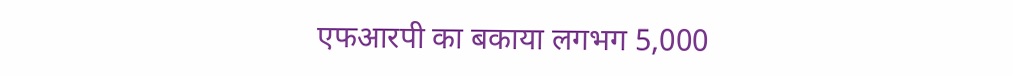एफआरपी का बकाया लगभग 5,000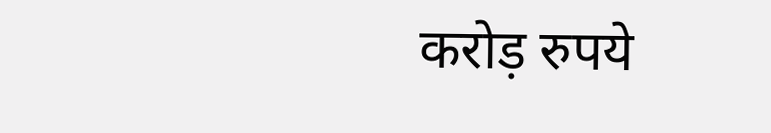करोड़ रुपये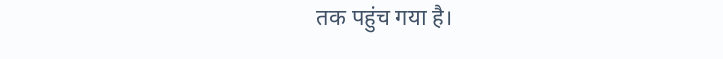तक पहुंच गया है।